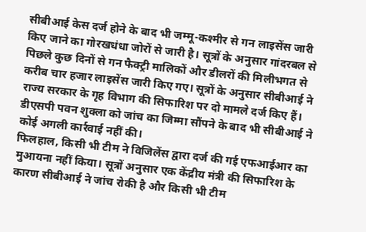सीबीआई केस दर्ज होने के बाद भी जम्मू-कश्मीर से गन लाइसेंस जारी किए जाने का गोरखधंधा जोरों से जारी है। सूत्रों के अनुसार गांदरबल से पिछले कुछ दिनों से गन फैक्ट्री मालिकों और डीलरों की मिलीभगत से करीब चार हजार लाइसेंस जारी किए गए। सूत्रों के अनुसार सीबीआई ने राज्य सरकार के गृह विभाग की सिफारिश पर दो मामले दर्ज किए हैं। डीएसपी पवन शुक्ला को जांच का जिम्मा सौंपने के बाद भी सीबीआई ने कोई अगली कार्रवाई नहीं की।
फिलहाल, किसी भी टीम ने विजिलेंस द्वारा दर्ज की गई एफआईआर का मुआयना नहीं किया। सूत्रों अनुसार एक केंद्रीय मंत्री की सिफारिश के कारण सीबीआई ने जांच रोकी है और किसी भी टीम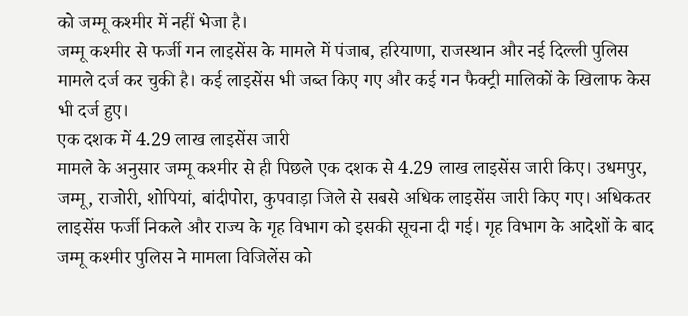को जम्मू कश्मीर में नहीं भेजा है।
जम्मू कश्मीर से फर्जी गन लाइसेंस के मामले में पंजाब, हरियाणा, राजस्थान और नई दिल्ली पुलिस मामले दर्ज कर चुकी है। कई लाइसेंस भी जब्त किए गए और कई गन फैक्ट्री मालिकों के खिलाफ केस भी दर्ज हुए।
एक दशक में 4.29 लाख लाइसेंस जारी
मामले के अनुसार जम्मू कश्मीर से ही पिछले एक दशक से 4.29 लाख लाइसेंस जारी किए। उधमपुर, जम्मू, राजोरी, शोपियां, बांदीपोरा, कुपवाड़ा जिले से सबसे अधिक लाइसेंस जारी किए गए। अधिकतर लाइसेंस फर्जी निकले और राज्य के गृह विभाग को इसकी सूचना दी गई। गृह विभाग के आदेशों के बाद जम्मू कश्मीर पुलिस ने मामला विजिलेंस को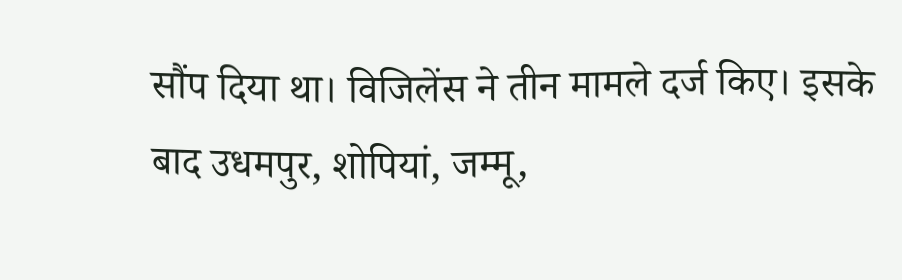सौंप दिया था। विजिलेंस ने तीन मामले दर्ज किए। इसके बाद उधमपुर, शोपियां, जम्मू,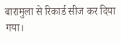बारामुला से रिकार्ड सीज कर दिया गया।